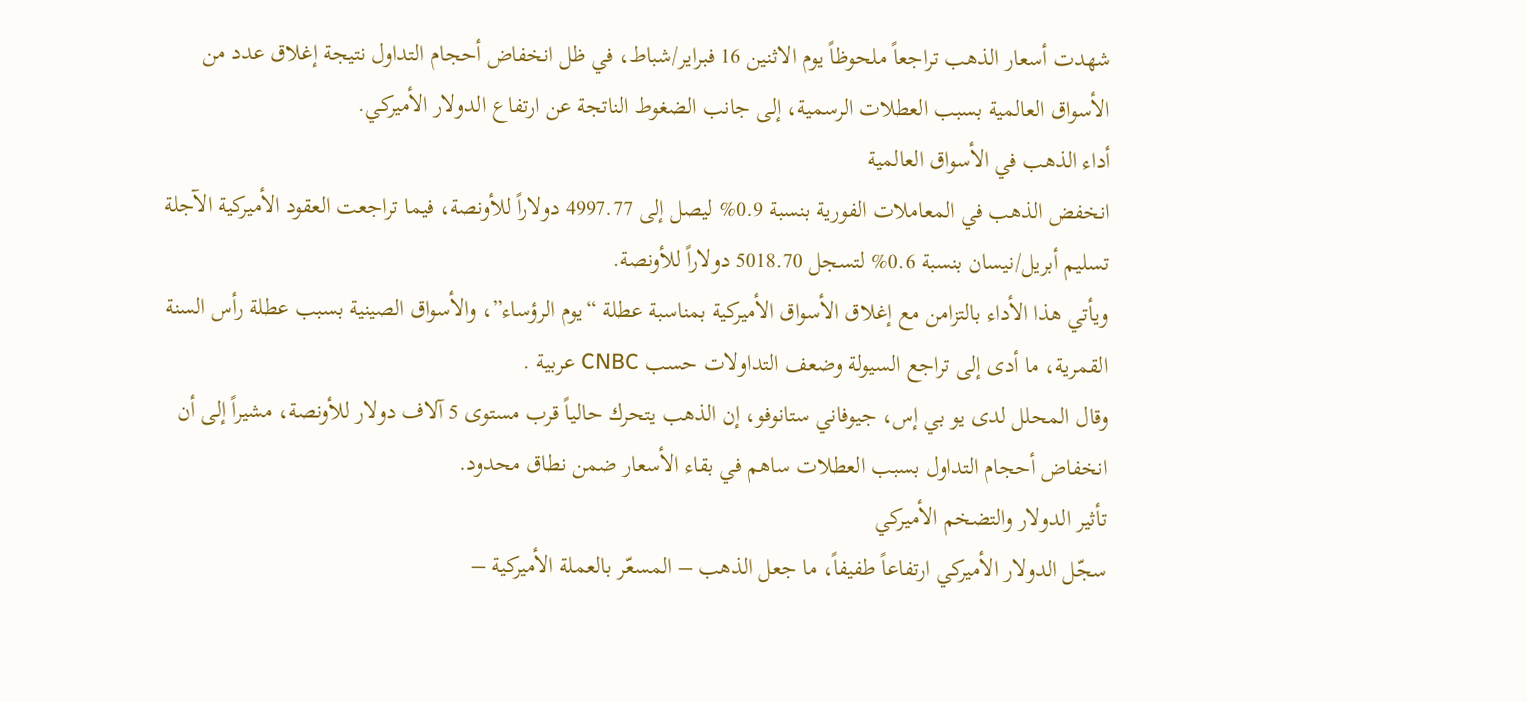شهدت أسعار الذهب تراجعاً ملحوظاً يوم الاثنين 16 فبراير/شباط، في ظل انخفاض أحجام التداول نتيجة إغلاق عدد من الأسواق العالمية بسبب العطلات الرسمية، إلى جانب الضغوط الناتجة عن ارتفاع الدولار الأميركي.
أداء الذهب في الأسواق العالمية
انخفض الذهب في المعاملات الفورية بنسبة 0.9% ليصل إلى 4997.77 دولاراً للأونصة، فيما تراجعت العقود الأميركية الآجلة تسليم أبريل/نيسان بنسبة 0.6% لتسجل 5018.70 دولاراً للأونصة.
ويأتي هذا الأداء بالتزامن مع إغلاق الأسواق الأميركية بمناسبة عطلة “يوم الرؤساء”، والأسواق الصينية بسبب عطلة رأس السنة القمرية، ما أدى إلى تراجع السيولة وضعف التداولات حسب CNBC عربية .
وقال المحلل لدى يو بي إس، جيوفاني ستانوفو، إن الذهب يتحرك حالياً قرب مستوى 5 آلاف دولار للأونصة، مشيراً إلى أن انخفاض أحجام التداول بسبب العطلات ساهم في بقاء الأسعار ضمن نطاق محدود.
تأثير الدولار والتضخم الأميركي
سجّل الدولار الأميركي ارتفاعاً طفيفاً، ما جعل الذهب – المسعّر بالعملة الأميركية –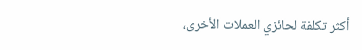أكثر تكلفة لحائزي العملات الأخرى،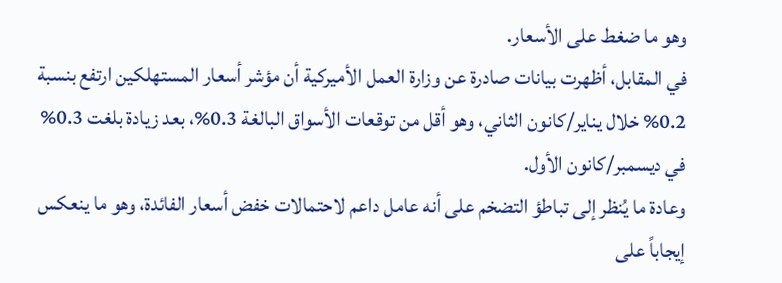وهو ما ضغط على الأسعار.
في المقابل، أظهرت بيانات صادرة عن وزارة العمل الأميركية أن مؤشر أسعار المستهلكين ارتفع بنسبة 0.2% خلال يناير/كانون الثاني، وهو أقل من توقعات الأسواق البالغة 0.3%، بعد زيادة بلغت 0.3% في ديسمبر/كانون الأول.
وعادة ما يُنظر إلى تباطؤ التضخم على أنه عامل داعم لاحتمالات خفض أسعار الفائدة، وهو ما ينعكس إيجاباً على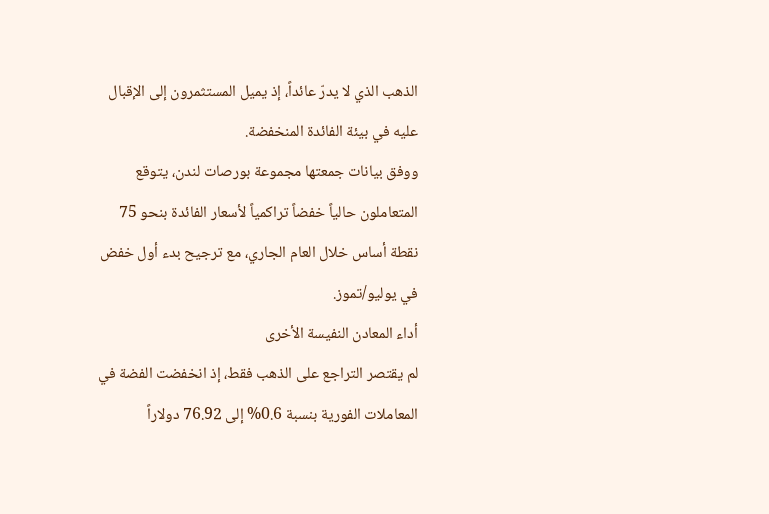الذهب الذي لا يدرّ عائداً، إذ يميل المستثمرون إلى الإقبال عليه في بيئة الفائدة المنخفضة.
ووفق بيانات جمعتها مجموعة بورصات لندن، يتوقع المتعاملون حالياً خفضاً تراكمياً لأسعار الفائدة بنحو 75 نقطة أساس خلال العام الجاري، مع ترجيح بدء أول خفض في يوليو/تموز.
أداء المعادن النفيسة الأخرى
لم يقتصر التراجع على الذهب فقط، إذ انخفضت الفضة في المعاملات الفورية بنسبة 0.6% إلى 76.92 دولاراً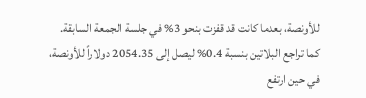للأونصة، بعدما كانت قد قفزت بنحو 3% في جلسة الجمعة السابقة.
كما تراجع البلاتين بنسبة 0.4% ليصل إلى 2054.35 دولاراً للأونصة، في حين ارتفع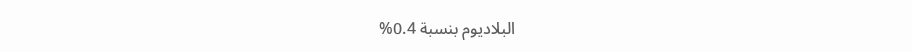البلاديوم بنسبة 0.4%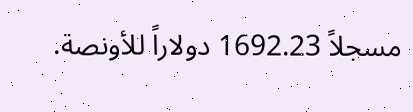مسجلاً 1692.23 دولاراً للأونصة.